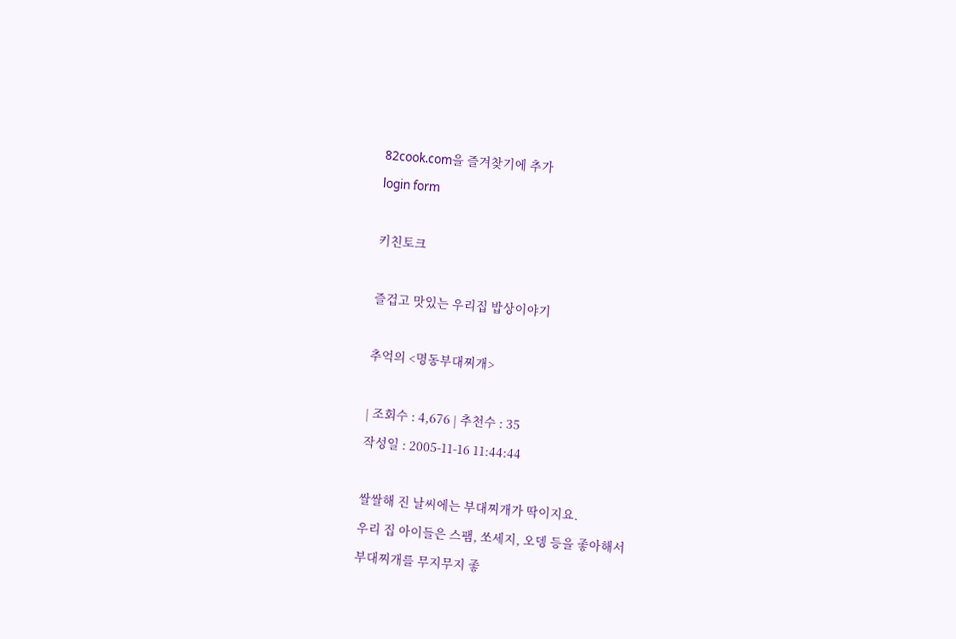82cook.com을 즐겨찾기에 추가
login form

키친토크

즐겁고 맛있는 우리집 밥상이야기

추억의 <명동부대찌개>

| 조회수 : 4,676 | 추천수 : 35
작성일 : 2005-11-16 11:44:44

쌀쌀해 진 날씨에는 부대찌개가 딱이지요.
우리 집 아이들은 스팸, 쏘세지, 오뎅 등을 좋아해서
부대찌개를 무지무지 좋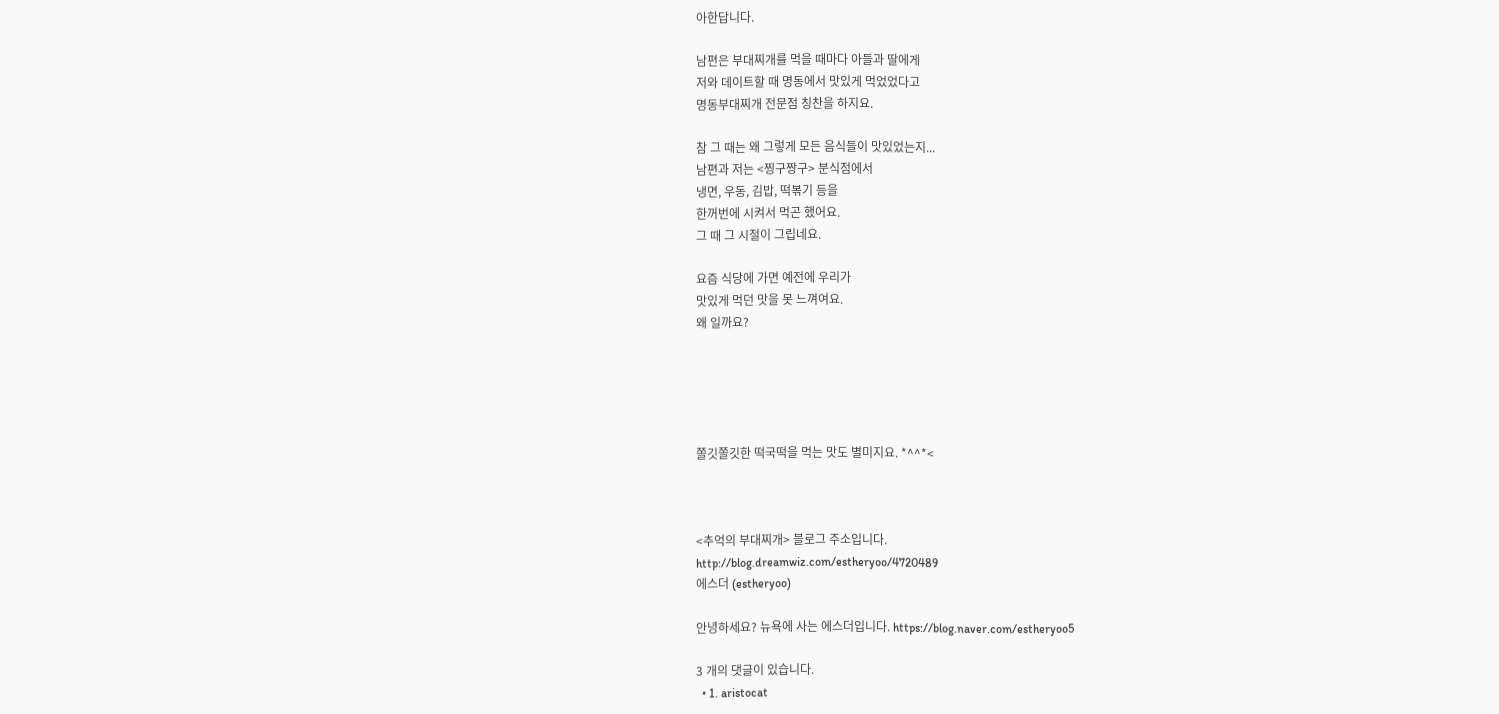아한답니다.

남편은 부대찌개를 먹을 때마다 아들과 딸에게
저와 데이트할 때 명동에서 맛있게 먹었었다고
명동부대찌개 전문점 칭찬을 하지요.

참 그 때는 왜 그렇게 모든 음식들이 맛있었는지...
남편과 저는 <찡구짱구> 분식점에서
냉면, 우동, 김밥, 떡볶기 등을
한꺼번에 시켜서 먹곤 했어요.
그 때 그 시절이 그립네요.

요즘 식당에 가면 예전에 우리가
맛있게 먹던 맛을 못 느껴여요.
왜 일까요?





쫄깃쫄깃한 떡국떡을 먹는 맛도 별미지요. *^^*<



<추억의 부대찌개> 블로그 주소입니다.
http://blog.dreamwiz.com/estheryoo/4720489
에스더 (estheryoo)

안녕하세요? 뉴욕에 사는 에스더입니다. https://blog.naver.com/estheryoo5

3 개의 댓글이 있습니다.
  • 1. aristocat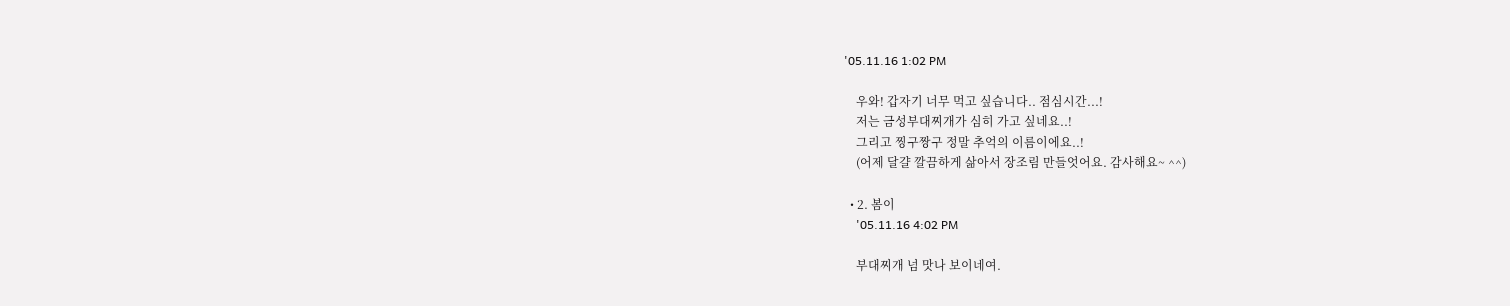'05.11.16 1:02 PM

    우와! 갑자기 너무 먹고 싶습니다.. 점심시간...!
    저는 금성부대찌개가 심히 가고 싶네요..!
    그리고 찡구짱구 정말 추억의 이름이에요..!
    (어제 달걀 깔끔하게 삶아서 장조림 만들엇어요. 감사해요~ ^^)

  • 2. 봄이
    '05.11.16 4:02 PM

    부대찌개 넘 맛나 보이네여.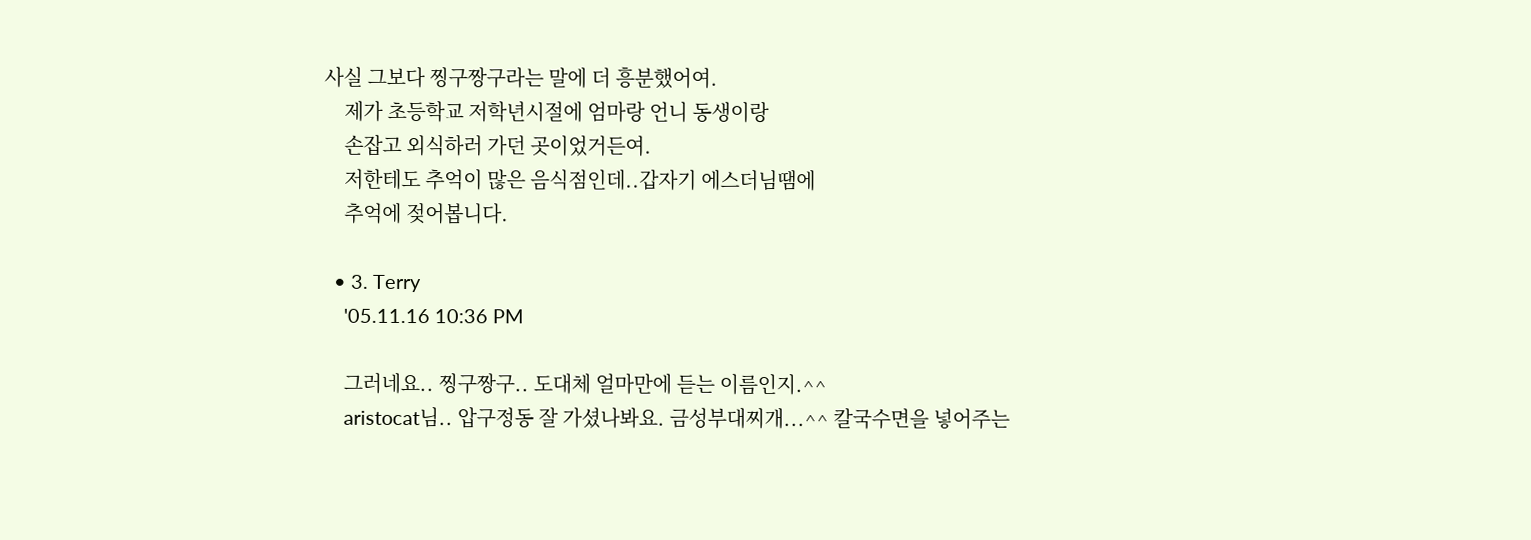사실 그보다 찡구짱구라는 말에 더 흥분했어여.
    제가 초등학교 저학년시절에 엄마랑 언니 동생이랑
    손잡고 외식하러 가던 곳이었거든여.
    저한테도 추억이 많은 음식점인데..갑자기 에스더님땜에
    추억에 젖어봅니다.

  • 3. Terry
    '05.11.16 10:36 PM

    그러네요.. 찡구짱구.. 도대체 얼마만에 듣는 이름인지.^^
    aristocat님.. 압구정동 잘 가셨나봐요. 금성부대찌개...^^ 칼국수면을 넣어주는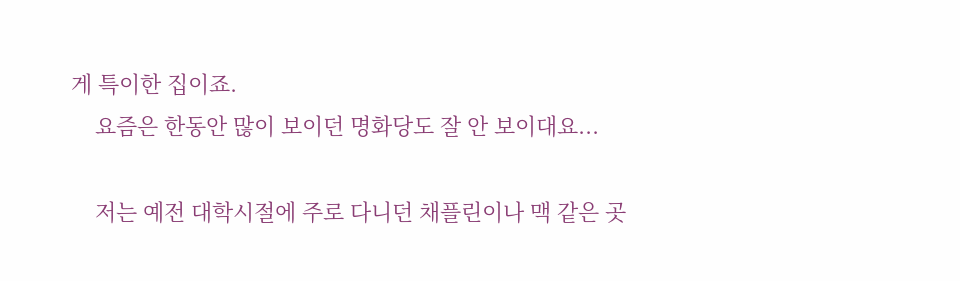게 특이한 집이죠.
    요즘은 한동안 많이 보이던 명화당도 잘 안 보이대요...

    저는 예전 대학시절에 주로 다니던 채플린이나 맥 같은 곳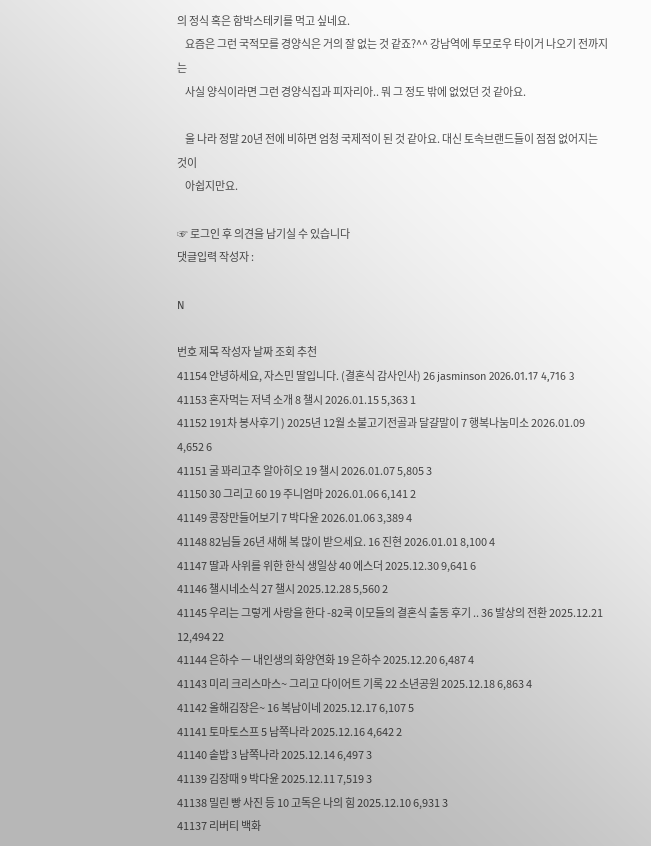의 정식 혹은 함박스테키를 먹고 싶네요.
    요즘은 그런 국적모를 경양식은 거의 잘 없는 것 같죠?^^ 강남역에 투모로우 타이거 나오기 전까지는
    사실 양식이라면 그런 경양식집과 피자리아.. 뭐 그 정도 밖에 없었던 것 같아요.

    울 나라 정말 20년 전에 비하면 엄청 국제적이 된 것 같아요. 대신 토속브랜드들이 점점 없어지는 것이
    아쉽지만요.

☞ 로그인 후 의견을 남기실 수 있습니다
댓글입력 작성자 :

N

번호 제목 작성자 날짜 조회 추천
41154 안녕하세요, 자스민 딸입니다. (결혼식 감사인사) 26 jasminson 2026.01.17 4,716 3
41153 혼자먹는 저녁 소개 8 챌시 2026.01.15 5,363 1
41152 191차 봉사후기 ) 2025년 12월 소불고기전골과 달걀말이 7 행복나눔미소 2026.01.09 4,652 6
41151 굴 꽈리고추 알아히오 19 챌시 2026.01.07 5,805 3
41150 30 그리고 60 19 주니엄마 2026.01.06 6,141 2
41149 콩장만들어보기 7 박다윤 2026.01.06 3,389 4
41148 82님들 26년 새해 복 많이 받으세요. 16 진현 2026.01.01 8,100 4
41147 딸과 사위를 위한 한식 생일상 40 에스더 2025.12.30 9,641 6
41146 챌시네소식 27 챌시 2025.12.28 5,560 2
41145 우리는 그렇게 사랑을 한다 -82쿡 이모들의 결혼식 출동 후기 .. 36 발상의 전환 2025.12.21 12,494 22
41144 은하수 ㅡ 내인생의 화양연화 19 은하수 2025.12.20 6,487 4
41143 미리 크리스마스~ 그리고 다이어트 기록 22 소년공원 2025.12.18 6,863 4
41142 올해김장은~ 16 복남이네 2025.12.17 6,107 5
41141 토마토스프 5 남쪽나라 2025.12.16 4,642 2
41140 솥밥 3 남쪽나라 2025.12.14 6,497 3
41139 김장때 9 박다윤 2025.12.11 7,519 3
41138 밀린 빵 사진 등 10 고독은 나의 힘 2025.12.10 6,931 3
41137 리버티 백화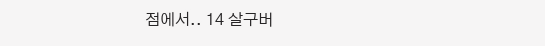점에서.. 14 살구버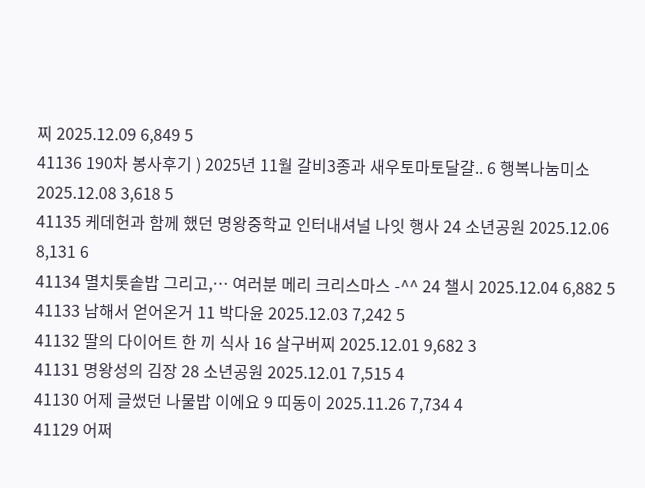찌 2025.12.09 6,849 5
41136 190차 봉사후기 ) 2025년 11월 갈비3종과 새우토마토달걀.. 6 행복나눔미소 2025.12.08 3,618 5
41135 케데헌과 함께 했던 명왕중학교 인터내셔널 나잇 행사 24 소년공원 2025.12.06 8,131 6
41134 멸치톳솥밥 그리고,… 여러분 메리 크리스마스 -^^ 24 챌시 2025.12.04 6,882 5
41133 남해서 얻어온거 11 박다윤 2025.12.03 7,242 5
41132 딸의 다이어트 한 끼 식사 16 살구버찌 2025.12.01 9,682 3
41131 명왕성의 김장 28 소년공원 2025.12.01 7,515 4
41130 어제 글썼던 나물밥 이에요 9 띠동이 2025.11.26 7,734 4
41129 어쩌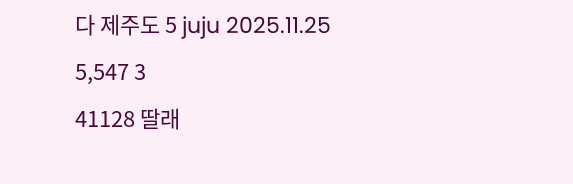다 제주도 5 juju 2025.11.25 5,547 3
41128 딸래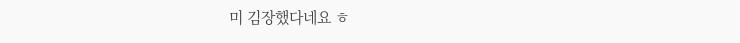미 김장했다네요 ㅎ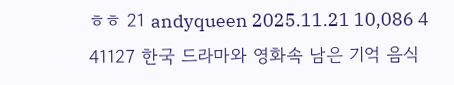ㅎㅎ 21 andyqueen 2025.11.21 10,086 4
41127 한국 드라마와 영화속 남은 기억 음식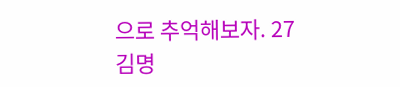으로 추억해보자. 27 김명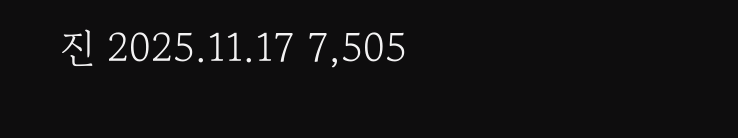진 2025.11.17 7,505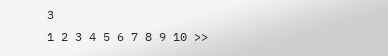3
1 2 3 4 5 6 7 8 9 10 >>